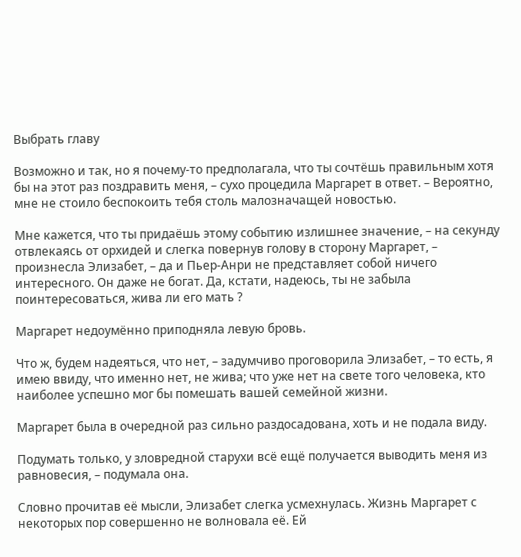Выбрать главу

Возможно и так, но я почему-то предполагала, что ты сочтёшь правильным хотя бы на этот раз поздравить меня, – сухо процедила Маргарет в ответ. – Вероятно, мне не стоило беспокоить тебя столь малозначащей новостью.

Мне кажется, что ты придаёшь этому событию излишнее значение, – на секунду отвлекаясь от орхидей и слегка повернув голову в сторону Маргарет, – произнесла Элизабет, – да и Пьер-Анри не представляет собой ничего интересного. Он даже не богат. Да, кстати, надеюсь, ты не забыла поинтересоваться, жива ли его мать ?

Маргарет недоумённо приподняла левую бровь.

Что ж, будем надеяться, что нет, – задумчиво проговорила Элизабет, – то есть, я имею ввиду, что именно нет, не жива; что уже нет на свете того человека, кто наиболее успешно мог бы помешать вашей семейной жизни.

Маргарет была в очередной раз сильно раздосадована, хоть и не подала виду.

Подумать только, у зловредной старухи всё ещё получается выводить меня из равновесия, – подумала она.

Словно прочитав её мысли, Элизабет слегка усмехнулась. Жизнь Маргарет с некоторых пор совершенно не волновала её. Ей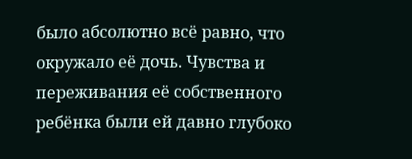было абсолютно всё равно, что окружало её дочь. Чувства и переживания её собственного ребёнка были ей давно глубоко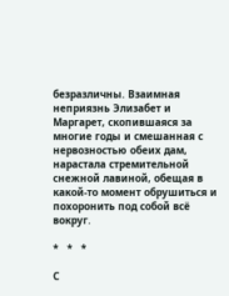безразличны. Взаимная неприязнь Элизабет и Маргарет, скопившаяся за многие годы и смешанная с нервозностью обеих дам, нарастала стремительной снежной лавиной, обещая в какой-то момент обрушиться и похоронить под собой всё вокруг.

*   *   *

С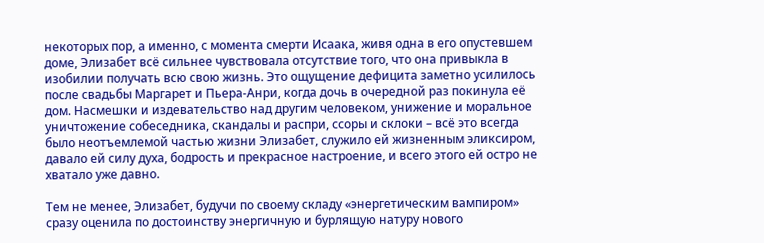некоторых пор, а именно, с момента смерти Исаака, живя одна в его опустевшем доме, Элизабет всё сильнее чувствовала отсутствие того, что она привыкла в изобилии получать всю свою жизнь. Это ощущение дефицита заметно усилилось после свадьбы Маргарет и Пьера-Анри, когда дочь в очередной раз покинула её дом. Насмешки и издевательство над другим человеком, унижение и моральное уничтожение собеседника, скандалы и распри, ссоры и склоки – всё это всегда было неотъемлемой частью жизни Элизабет, служило ей жизненным эликсиром, давало ей силу духа, бодрость и прекрасное настроение, и всего этого ей остро не хватало уже давно.

Тем не менее, Элизабет, будучи по своему складу «энергетическим вампиром» сразу оценила по достоинству энергичную и бурлящую натуру нового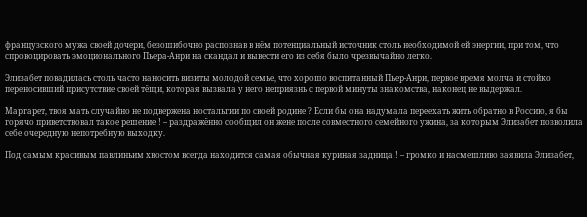французского мужа своей дочери, безошибочно распознав в нём потенциальный источник столь необходимой ей энергии, при том, что спровоцировать эмоционального Пьера-Анри на скандал и вывести его из себя было чрезвычайно легко.

Элизабет повадилась столь часто наносить визиты молодой семье, что хорошо воспитанный Пьер-Анри, первое время молча и стойко переносивший присутствие своей тёщи, которая вызвала у него неприязнь с первой минуты знакомства, наконец не выдержал.

Маргарет, твоя мать случайно не подвержена ностальгии по своей родине ? Если бы она надумала переехать жить обратно в Россию, я бы горячо приветствовал такое решение ! – раздражённо сообщил он жене после совместного семейного ужина, за которым Элизабет позволила себе очередную непотребную выходку.

Под самым красивым павлиньим хвостом всегда находится самая обычная куриная задница ! – громко и насмешливо заявила Элизабет,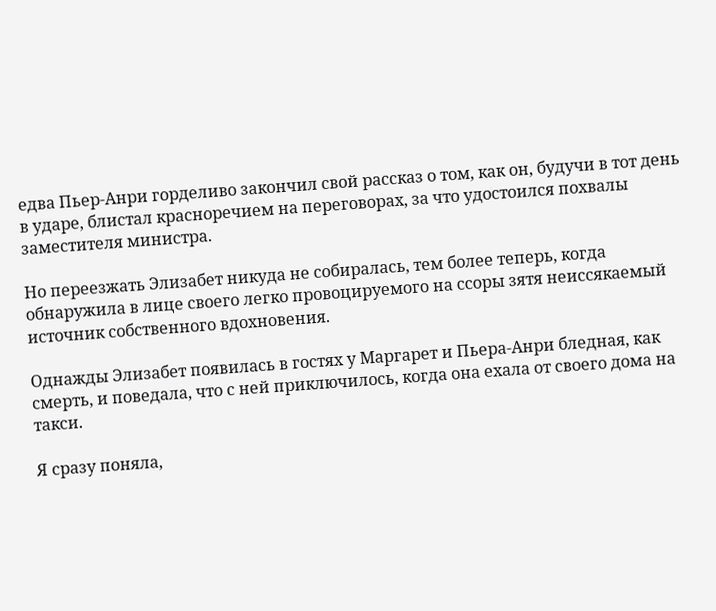едва Пьер-Анри горделиво закончил свой рассказ о том, как он, будучи в тот день в ударе, блистал красноречием на переговорах, за что удостоился похвалы заместителя министра.

Но переезжать Элизабет никуда не собиралась, тем более теперь, когда обнаружила в лице своего легко провоцируемого на ссоры зятя неиссякаемый источник собственного вдохновения.

Однажды Элизабет появилась в гостях у Маргарет и Пьера-Анри бледная, как смерть, и поведала, что с ней приключилось, когда она ехала от своего дома на такси.

Я сразу поняла,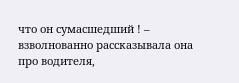что он сумасшедший ! – взволнованно рассказывала она про водителя,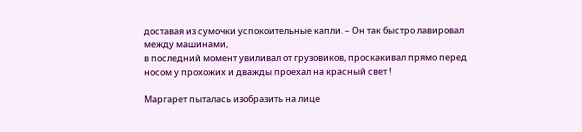доставая из сумочки успокоительные капли. – Он так быстро лавировал между машинами,
в последний момент увиливал от грузовиков, проскакивал прямо перед носом у прохожих и дважды проехал на красный свет !

Маргарет пыталась изобразить на лице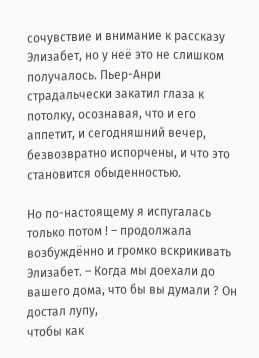сочувствие и внимание к рассказу Элизабет, но у неё это не слишком получалось. Пьер-Анри страдальчески закатил глаза к потолку, осознавая, что и его аппетит, и сегодняшний вечер, безвозвратно испорчены, и что это становится обыденностью.

Но по-настоящему я испугалась только потом ! – продолжала возбуждённо и громко вскрикивать Элизабет. – Когда мы доехали до вашего дома, что бы вы думали ? Он достал лупу,
чтобы как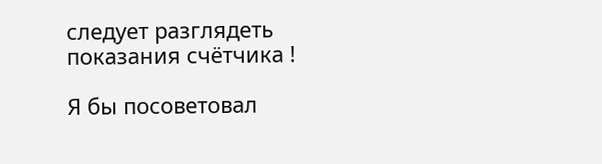следует разглядеть показания счётчика !

Я бы посоветовал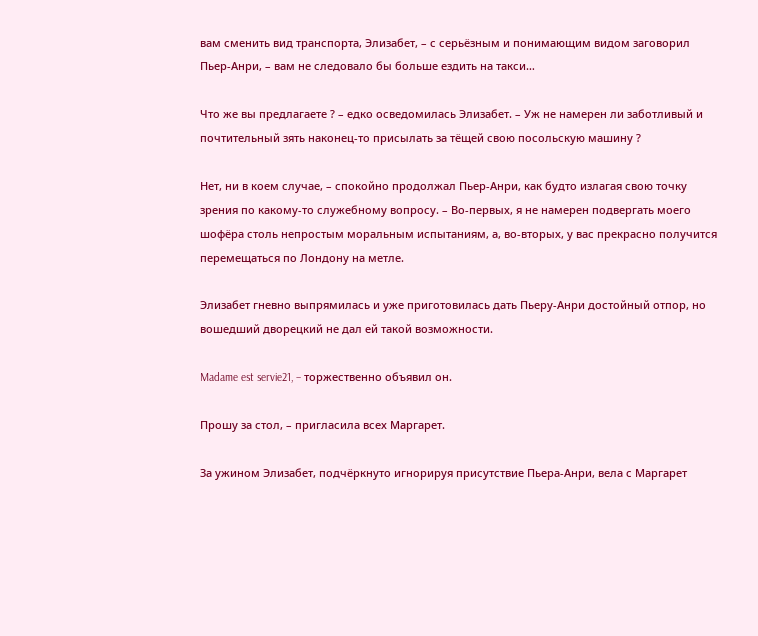вам сменить вид транспорта, Элизабет, – с серьёзным и понимающим видом заговорил Пьер-Анри, – вам не следовало бы больше ездить на такси…

Что же вы предлагаете ? – едко осведомилась Элизабет. – Уж не намерен ли заботливый и почтительный зять наконец-то присылать за тёщей свою посольскую машину ?

Нет, ни в коем случае, – спокойно продолжал Пьер-Анри, как будто излагая свою точку зрения по какому-то служебному вопросу. – Во-первых, я не намерен подвергать моего шофёра столь непростым моральным испытаниям, а, во-вторых, у вас прекрасно получится перемещаться по Лондону на метле.

Элизабет гневно выпрямилась и уже приготовилась дать Пьеру-Анри достойный отпор, но вошедший дворецкий не дал ей такой возможности.

Madame est servie21, – торжественно объявил он.

Прошу за стол, – пригласила всех Маргарет.

За ужином Элизабет, подчёркнуто игнорируя присутствие Пьера-Анри, вела с Маргарет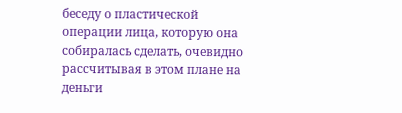беседу о пластической операции лица, которую она собиралась сделать, очевидно рассчитывая в этом плане на деньги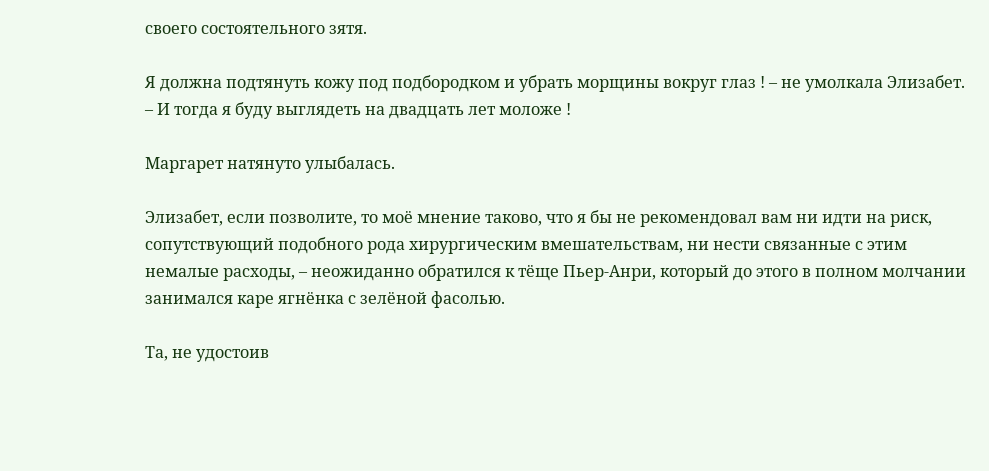своего состоятельного зятя.

Я должна подтянуть кожу под подбородком и убрать морщины вокруг глаз ! – не умолкала Элизабет. – И тогда я буду выглядеть на двадцать лет моложе !

Маргарет натянуто улыбалась.

Элизабет, если позволите, то моё мнение таково, что я бы не рекомендовал вам ни идти на риск, сопутствующий подобного рода хирургическим вмешательствам, ни нести связанные с этим немалые расходы, – неожиданно обратился к тёще Пьер-Анри, который до этого в полном молчании занимался каре ягнёнка с зелёной фасолью.

Та, не удостоив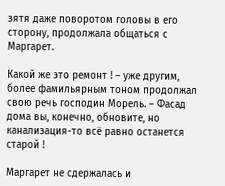зятя даже поворотом головы в его сторону, продолжала общаться с Маргарет.

Какой же это ремонт ! – уже другим, более фамильярным тоном продолжал свою речь господин Морель. – Фасад дома вы, конечно, обновите, но канализация-то всё равно останется старой !

Маргарет не сдержалась и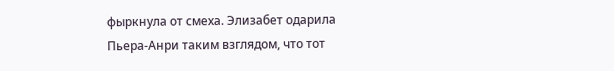фыркнула от смеха. Элизабет одарила Пьера-Анри таким взглядом, что тот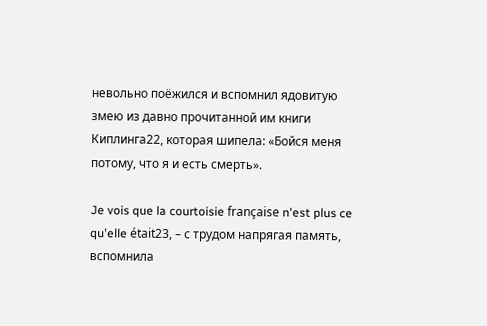невольно поёжился и вспомнил ядовитую змею из давно прочитанной им книги Киплинга22, которая шипела: «Бойся меня потому, что я и есть смерть».

Je vois que la courtoisie française n'est plus ce qu'elle était23, – с трудом напрягая память, вспомнила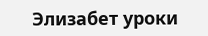Элизабет уроки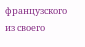французского из своего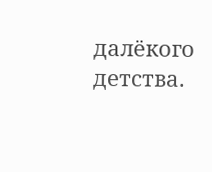далёкого детства.